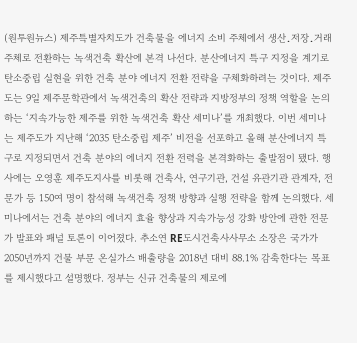(원투원뉴스) 제주특별자치도가 건축물을 에너지 소비 주체에서 생산․저장․거래 주체로 전환하는 녹색건축 확산에 본격 나선다. 분산에너지 특구 지정을 계기로 탄소중립 실현을 위한 건축 분야 에너지 전환 전략을 구체화하려는 것이다. 제주도는 9일 제주문학관에서 녹색건축의 확산 전략과 지방정부의 정책 역할을 논의하는 ‘지속가능한 제주를 위한 녹색건축 확산 세미나’를 개최했다. 이번 세미나는 제주도가 지난해 ‘2035 탄소중립 제주’ 비전을 선포하고 올해 분산에너지 특구로 지정되면서 건축 분야의 에너지 전환 전력을 본격화하는 출발점이 됐다. 행사에는 오영훈 제주도지사를 비롯해 건축사, 연구기관, 건설 유관기관 관계자, 전문가 등 150여 명이 참석해 녹색건축 정책 방향과 실행 전략을 함께 논의했다. 세미나에서는 건축 분야의 에너지 효율 향상과 지속가능성 강화 방안에 관한 전문가 발표와 패널 토론이 이어졌다. 추소연 RE도시건축사사무소 소장은 국가가 2050년까지 건물 부문 온실가스 배출량을 2018년 대비 88.1% 감축한다는 목표를 제시했다고 설명했다. 정부는 신규 건축물의 제로에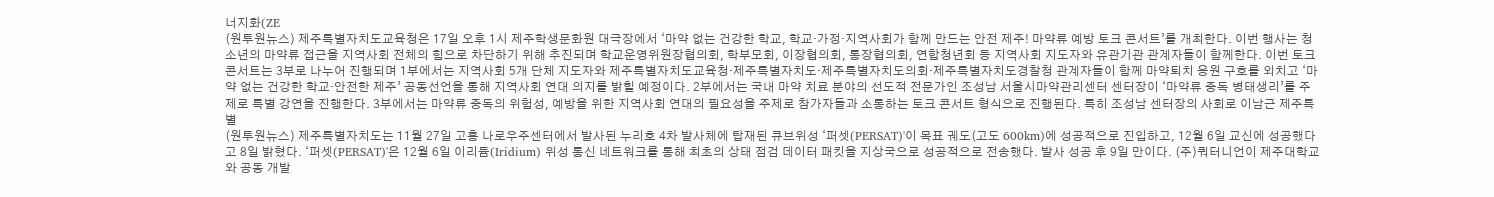너지화(ZE
(원투원뉴스) 제주특별자치도교육청은 17일 오후 1시 제주학생문화원 대극장에서 ‘마약 없는 건강한 학교, 학교·가정·지역사회가 함께 만드는 안전 제주! 마약류 예방 토크 콘서트’를 개최한다. 이번 행사는 청소년의 마약류 접근을 지역사회 전체의 힘으로 차단하기 위해 추진되며 학교운영위원장협의회, 학부모회, 이장협의회, 통장협의회, 연합청년회 등 지역사회 지도자와 유관기관 관계자들이 함께한다. 이번 토크 콘서트는 3부로 나누어 진행되며 1부에서는 지역사회 5개 단체 지도자와 제주특별자치도교육청·제주특별자치도·제주특별자치도의회·제주특별자치도경찰청 관계자들이 함께 마약퇴치 응원 구호를 외치고 ‘마약 없는 건강한 학교·안전한 제주’ 공동선언을 통해 지역사회 연대 의지를 밝힐 예정이다. 2부에서는 국내 마약 치료 분야의 선도적 전문가인 조성남 서울시마약관리센터 센터장이 ‘마약류 중독 병태생리’를 주제로 특별 강연을 진행한다. 3부에서는 마약류 중독의 위험성, 예방을 위한 지역사회 연대의 필요성을 주제로 참가자들과 소통하는 토크 콘서트 형식으로 진행된다. 특히 조성남 센터장의 사회로 이남근 제주특별
(원투원뉴스) 제주특별자치도는 11월 27일 고흥 나로우주센터에서 발사된 누리호 4차 발사체에 탑재된 큐브위성 ‘퍼셋(PERSAT)'이 목표 궤도(고도 600km)에 성공적으로 진입하고, 12월 6일 교신에 성공했다고 8일 밝혔다. ‘퍼셋(PERSAT)'은 12월 6일 이리듐(Iridium) 위성 통신 네트워크를 통해 최초의 상태 점검 데이터 패킷을 지상국으로 성공적으로 전송했다. 발사 성공 후 9일 만이다. (주)쿼터니언이 제주대학교와 공동 개발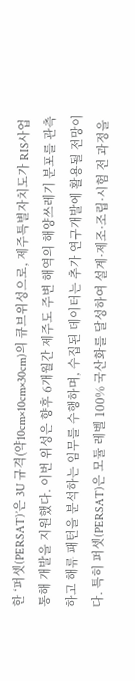한 ‘퍼셋(PERSAT)’은 3U 규격(약10cm×10cm×30cm)의 큐브위성으로, 제주특별자치도가 RIS사업 통해 개발을 지원했다. 이번 위성은 향후 6개월간 제주도 주변 해역의 해양쓰레기 분포를 관측하고 해류 패턴을 분석하는 임무를 수행하며, 수집된 데이터는 추가 연구개발에 활용될 전망이다. 특히 퍼셋(PERSAT)은 모듈 레벨 100% 국산화를 달성하여 설계·제조·조립·시험 전 과정을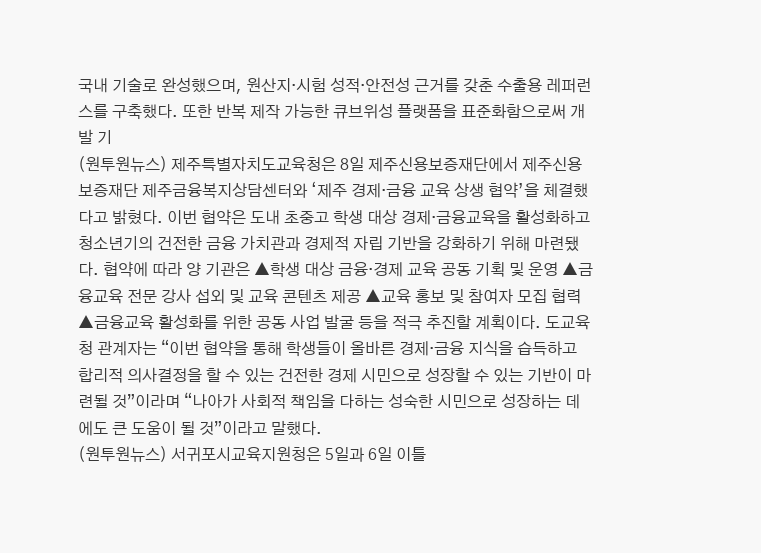국내 기술로 완성했으며, 원산지·시험 성적·안전성 근거를 갖춘 수출용 레퍼런스를 구축했다. 또한 반복 제작 가능한 큐브위성 플랫폼을 표준화함으로써 개발 기
(원투원뉴스) 제주특별자치도교육청은 8일 제주신용보증재단에서 제주신용보증재단 제주금융복지상담센터와 ‘제주 경제·금융 교육 상생 협약’을 체결했다고 밝혔다. 이번 협약은 도내 초중고 학생 대상 경제·금융교육을 활성화하고 청소년기의 건전한 금융 가치관과 경제적 자립 기반을 강화하기 위해 마련됐다. 협약에 따라 양 기관은 ▲학생 대상 금융·경제 교육 공동 기획 및 운영 ▲금융교육 전문 강사 섭외 및 교육 콘텐츠 제공 ▲교육 홍보 및 참여자 모집 협력 ▲금융교육 활성화를 위한 공동 사업 발굴 등을 적극 추진할 계획이다. 도교육청 관계자는 “이번 협약을 통해 학생들이 올바른 경제·금융 지식을 습득하고 합리적 의사결정을 할 수 있는 건전한 경제 시민으로 성장할 수 있는 기반이 마련될 것”이라며 “나아가 사회적 책임을 다하는 성숙한 시민으로 성장하는 데에도 큰 도움이 될 것”이라고 말했다.
(원투원뉴스) 서귀포시교육지원청은 5일과 6일 이틀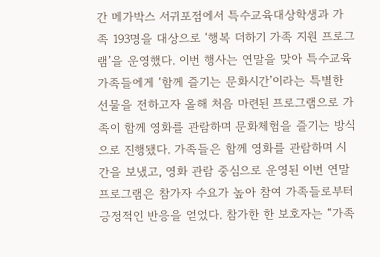간 메가박스 서귀포점에서 특수교육대상학생과 가족 193명을 대상으로 ‘행복 더하기 가족 지원 프로그램’을 운영했다. 이번 행사는 연말을 맞아 특수교육 가족들에게 ‘함께 즐기는 문화시간’이라는 특별한 선물을 전하고자 올해 처음 마련된 프로그램으로 가족이 함께 영화를 관람하며 문화체험을 즐기는 방식으로 진행됐다. 가족들은 함께 영화를 관람하며 시간을 보냈고, 영화 관람 중심으로 운영된 이번 연말 프로그램은 참가자 수요가 높아 참여 가족들로부터 긍정적인 반응을 얻었다. 참가한 한 보호자는 “가족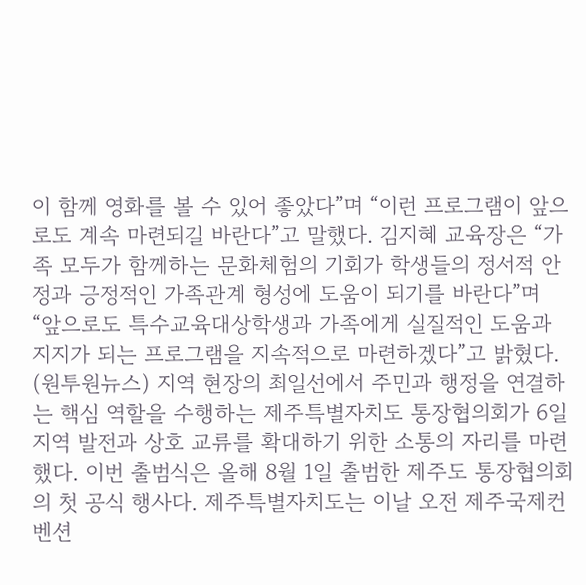이 함께 영화를 볼 수 있어 좋았다”며 “이런 프로그램이 앞으로도 계속 마련되길 바란다”고 말했다. 김지혜 교육장은 “가족 모두가 함께하는 문화체험의 기회가 학생들의 정서적 안정과 긍정적인 가족관계 형성에 도움이 되기를 바란다”며 “앞으로도 특수교육대상학생과 가족에게 실질적인 도움과 지지가 되는 프로그램을 지속적으로 마련하겠다”고 밝혔다.
(원투원뉴스) 지역 현장의 최일선에서 주민과 행정을 연결하는 핵심 역할을 수행하는 제주특별자치도 통장협의회가 6일 지역 발전과 상호 교류를 확대하기 위한 소통의 자리를 마련했다. 이번 출범식은 올해 8월 1일 출범한 제주도 통장협의회의 첫 공식 행사다. 제주특별자치도는 이날 오전 제주국제컨벤션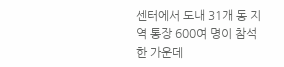센터에서 도내 31개 동 지역 통장 600여 명이 참석한 가운데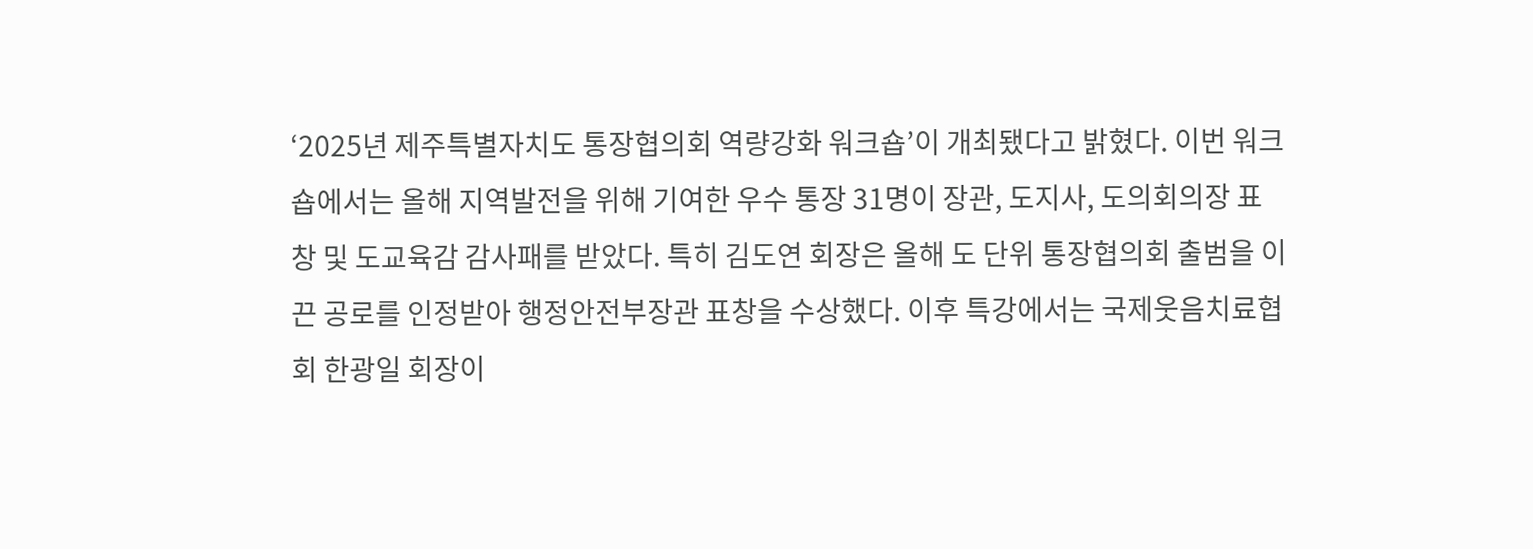‘2025년 제주특별자치도 통장협의회 역량강화 워크숍’이 개최됐다고 밝혔다. 이번 워크숍에서는 올해 지역발전을 위해 기여한 우수 통장 31명이 장관, 도지사, 도의회의장 표창 및 도교육감 감사패를 받았다. 특히 김도연 회장은 올해 도 단위 통장협의회 출범을 이끈 공로를 인정받아 행정안전부장관 표창을 수상했다. 이후 특강에서는 국제웃음치료협회 한광일 회장이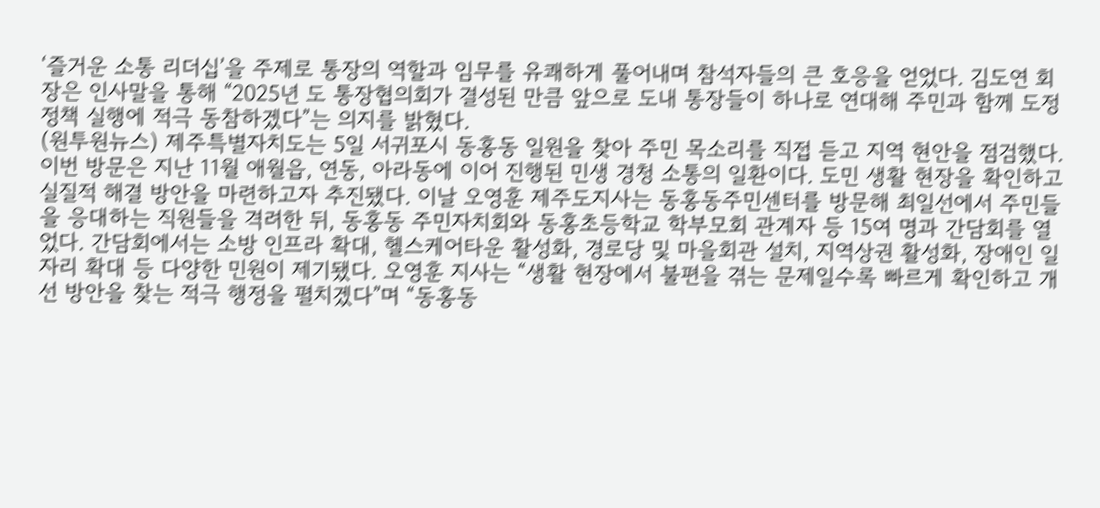‘즐거운 소통 리더십’을 주제로 통장의 역할과 임무를 유쾌하게 풀어내며 참석자들의 큰 호응을 얻었다. 김도연 회장은 인사말을 통해 “2025년 도 통장협의회가 결성된 만큼 앞으로 도내 통장들이 하나로 연대해 주민과 함께 도정 정책 실행에 적극 동참하겠다”는 의지를 밝혔다.
(원투원뉴스) 제주특별자치도는 5일 서귀포시 동홍동 일원을 찾아 주민 목소리를 직접 듣고 지역 현안을 점검했다. 이번 방문은 지난 11월 애월읍, 연동, 아라동에 이어 진행된 민생 경청 소통의 일환이다. 도민 생활 현장을 확인하고 실질적 해결 방안을 마련하고자 추진됐다. 이날 오영훈 제주도지사는 동홍동주민센터를 방문해 최일선에서 주민들을 응대하는 직원들을 격려한 뒤, 동홍동 주민자치회와 동홍초등학교 학부모회 관계자 등 15여 명과 간담회를 열었다. 간담회에서는 소방 인프라 확대, 헬스케어타운 활성화, 경로당 및 마을회관 설치, 지역상권 활성화, 장애인 일자리 확대 등 다양한 민원이 제기됐다. 오영훈 지사는 “생활 현장에서 불편을 겪는 문제일수록 빠르게 확인하고 개선 방안을 찾는 적극 행정을 펼치겠다”며 “동홍동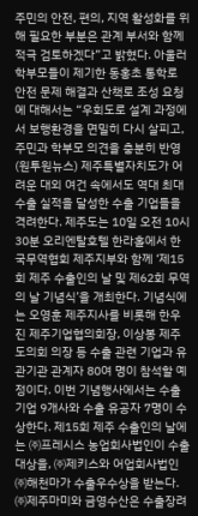주민의 안전, 편의, 지역 활성화를 위해 필요한 부분은 관계 부서와 함께 적극 검토하겠다”고 밝혔다. 아울러 학부모들이 제기한 동홍초 통학로 안전 문제 해결과 산책로 조성 요청에 대해서는 “우회도로 설계 과정에서 보행환경을 면밀히 다시 살피고, 주민과 학부모 의견을 충분히 반영
(원투원뉴스) 제주특별자치도가 어려운 대외 여건 속에서도 역대 최대 수출 실적을 달성한 수출 기업들을 격려한다. 제주도는 10일 오전 10시 30분 오리엔탈호텔 한라홀에서 한국무역협회 제주지부와 함께 ‘제15회 제주 수출인의 날 및 제62회 무역의 날 기념식’을 개최한다. 기념식에는 오영훈 제주지사를 비롯해 한우진 제주기업협의회장, 이상봉 제주도의회 의장 등 수출 관련 기업과 유관기관 관계자 80여 명이 참석할 예정이다. 이번 기념행사에서는 수출기업 9개사와 수출 유공자 7명이 수상한다. 제15회 제주 수출인의 날에는 ㈜프레시스 농업회사법인이 수출대상을, ㈜제키스와 어업회사법인 ㈜해천마가 수출우수상을 받는다. ㈜제주마미와 금영수산은 수출장려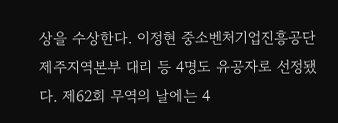상을 수상한다. 이정현 중소벤처기업진흥공단 제주지역본부 대리 등 4명도 유공자로 선정됐다. 제62회 무역의 날에는 4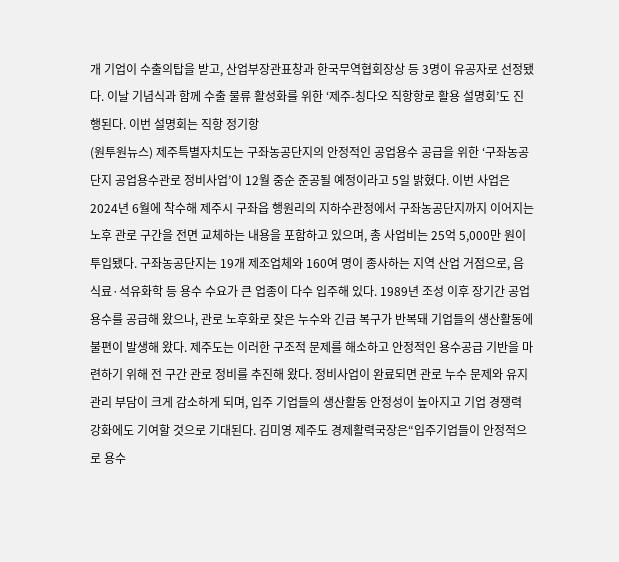개 기업이 수출의탑을 받고, 산업부장관표창과 한국무역협회장상 등 3명이 유공자로 선정됐다. 이날 기념식과 함께 수출 물류 활성화를 위한 ‘제주-칭다오 직항항로 활용 설명회’도 진행된다. 이번 설명회는 직항 정기항
(원투원뉴스) 제주특별자치도는 구좌농공단지의 안정적인 공업용수 공급을 위한 ‘구좌농공단지 공업용수관로 정비사업’이 12월 중순 준공될 예정이라고 5일 밝혔다. 이번 사업은 2024년 6월에 착수해 제주시 구좌읍 행원리의 지하수관정에서 구좌농공단지까지 이어지는 노후 관로 구간을 전면 교체하는 내용을 포함하고 있으며, 총 사업비는 25억 5,000만 원이 투입됐다. 구좌농공단지는 19개 제조업체와 160여 명이 종사하는 지역 산업 거점으로, 음식료·석유화학 등 용수 수요가 큰 업종이 다수 입주해 있다. 1989년 조성 이후 장기간 공업용수를 공급해 왔으나, 관로 노후화로 잦은 누수와 긴급 복구가 반복돼 기업들의 생산활동에 불편이 발생해 왔다. 제주도는 이러한 구조적 문제를 해소하고 안정적인 용수공급 기반을 마련하기 위해 전 구간 관로 정비를 추진해 왔다. 정비사업이 완료되면 관로 누수 문제와 유지관리 부담이 크게 감소하게 되며, 입주 기업들의 생산활동 안정성이 높아지고 기업 경쟁력 강화에도 기여할 것으로 기대된다. 김미영 제주도 경제활력국장은“입주기업들이 안정적으로 용수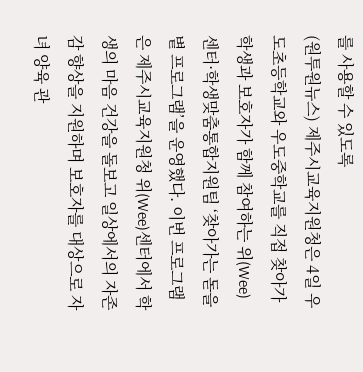를 사용할 수 있도록
(원투원뉴스) 제주시교육지원청은 4일 우도초등학교와 우도중학교를 직접 찾아가 학생과 보호자가 함께 참여하는 위(Wee)센터·학생맞춤통합지원팀 ‘찾아가는 돋을볕 프로그램’을 운영했다. 이번 프로그램은 제주시교육지원청 위(Wee)센터에서 학생의 마음 건강을 돌보고 일상에서의 자존감 향상을 지원하며 보호자를 대상으로 자녀 양육 관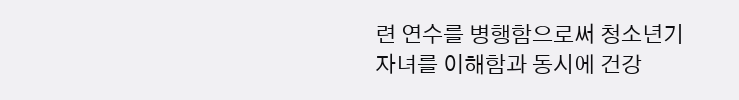련 연수를 병행함으로써 청소년기 자녀를 이해함과 동시에 건강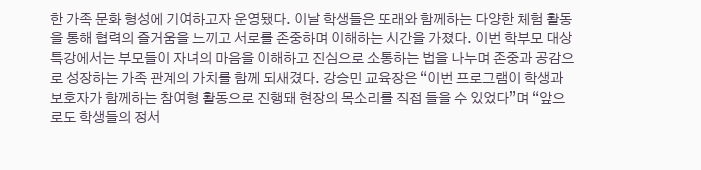한 가족 문화 형성에 기여하고자 운영됐다. 이날 학생들은 또래와 함께하는 다양한 체험 활동을 통해 협력의 즐거움을 느끼고 서로를 존중하며 이해하는 시간을 가졌다. 이번 학부모 대상 특강에서는 부모들이 자녀의 마음을 이해하고 진심으로 소통하는 법을 나누며 존중과 공감으로 성장하는 가족 관계의 가치를 함께 되새겼다. 강승민 교육장은 “이번 프로그램이 학생과 보호자가 함께하는 참여형 활동으로 진행돼 현장의 목소리를 직접 들을 수 있었다”며 “앞으로도 학생들의 정서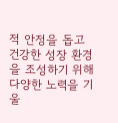적 안정을 돕고 건강한 성장 환경을 조성하기 위해 다양한 노력을 기울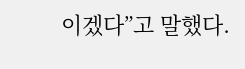이겠다”고 말했다.